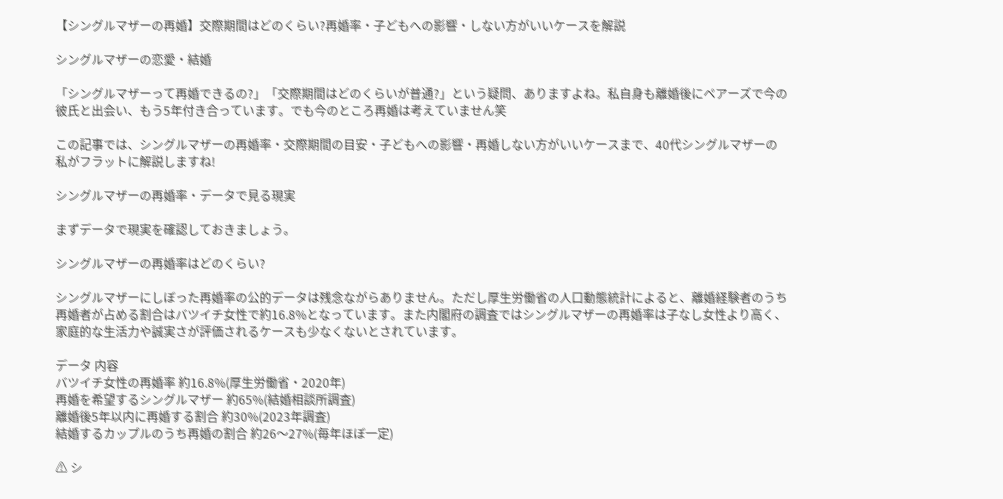【シングルマザーの再婚】交際期間はどのくらい?再婚率・子どもへの影響・しない方がいいケースを解説

シングルマザーの恋愛・結婚

「シングルマザーって再婚できるの?」「交際期間はどのくらいが普通?」という疑問、ありますよね。私自身も離婚後にペアーズで今の彼氏と出会い、もう5年付き合っています。でも今のところ再婚は考えていません笑

この記事では、シングルマザーの再婚率・交際期間の目安・子どもへの影響・再婚しない方がいいケースまで、40代シングルマザーの私がフラットに解説しますね!

シングルマザーの再婚率・データで見る現実

まずデータで現実を確認しておきましょう。

シングルマザーの再婚率はどのくらい?

シングルマザーにしぼった再婚率の公的データは残念ながらありません。ただし厚生労働省の人口動態統計によると、離婚経験者のうち再婚者が占める割合はバツイチ女性で約16.8%となっています。また内閣府の調査ではシングルマザーの再婚率は子なし女性より高く、家庭的な生活力や誠実さが評価されるケースも少なくないとされています。

データ 内容
バツイチ女性の再婚率 約16.8%(厚生労働省・2020年)
再婚を希望するシングルマザー 約65%(結婚相談所調査)
離婚後5年以内に再婚する割合 約30%(2023年調査)
結婚するカップルのうち再婚の割合 約26〜27%(毎年ほぼ一定)

⚠ シ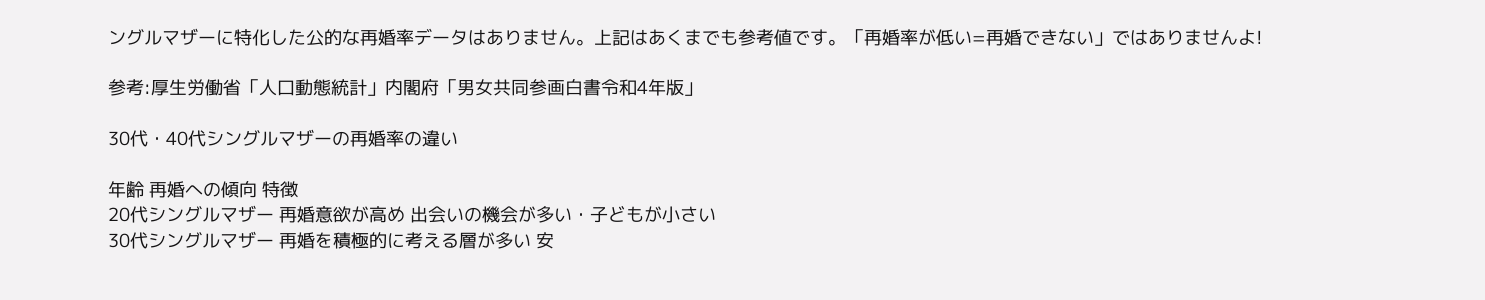ングルマザーに特化した公的な再婚率データはありません。上記はあくまでも参考値です。「再婚率が低い=再婚できない」ではありませんよ!

参考:厚生労働省「人口動態統計」内閣府「男女共同参画白書令和4年版」

30代・40代シングルマザーの再婚率の違い

年齢 再婚への傾向 特徴
20代シングルマザー 再婚意欲が高め 出会いの機会が多い・子どもが小さい
30代シングルマザー 再婚を積極的に考える層が多い 安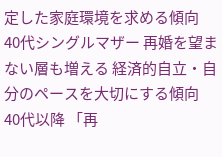定した家庭環境を求める傾向
40代シングルマザー 再婚を望まない層も増える 経済的自立・自分のペースを大切にする傾向
40代以降 「再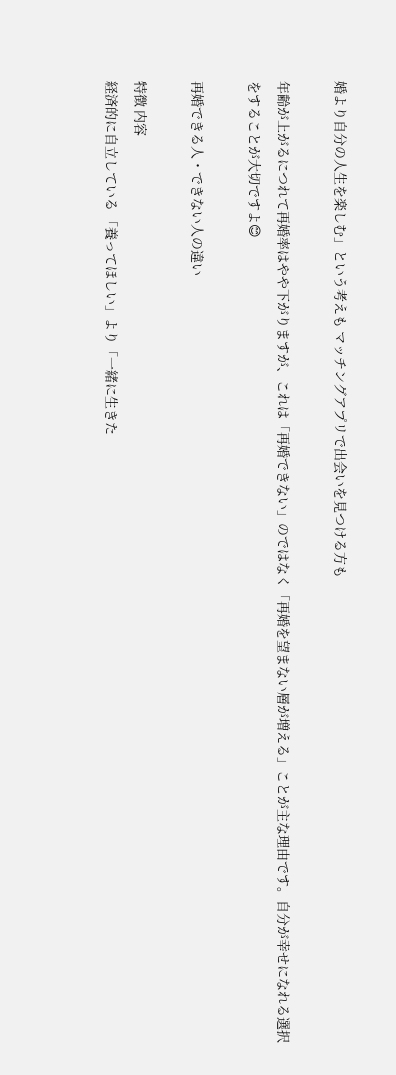婚より自分の人生を楽しむ」という考えも マッチングアプリで出会いを見つける方も

年齢が上がるにつれて再婚率はやや下がりますが、これは「再婚できない」のではなく「再婚を望まない層が増える」ことが主な理由です。自分が幸せになれる選択をすることが大切ですよ😊

再婚できる人・できない人の違い

特徴 内容
経済的に自立している 「養ってほしい」より「一緒に生きた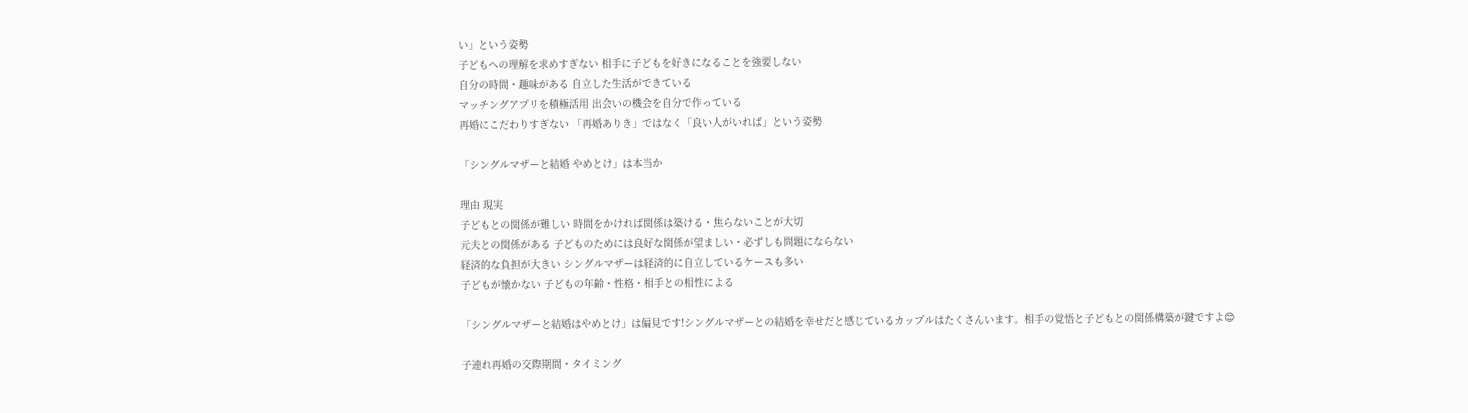い」という姿勢
子どもへの理解を求めすぎない 相手に子どもを好きになることを強要しない
自分の時間・趣味がある 自立した生活ができている
マッチングアプリを積極活用 出会いの機会を自分で作っている
再婚にこだわりすぎない 「再婚ありき」ではなく「良い人がいれば」という姿勢

「シングルマザーと結婚 やめとけ」は本当か

理由 現実
子どもとの関係が難しい 時間をかければ関係は築ける・焦らないことが大切
元夫との関係がある 子どものためには良好な関係が望ましい・必ずしも問題にならない
経済的な負担が大きい シングルマザーは経済的に自立しているケースも多い
子どもが懐かない 子どもの年齢・性格・相手との相性による

「シングルマザーと結婚はやめとけ」は偏見です!シングルマザーとの結婚を幸せだと感じているカップルはたくさんいます。相手の覚悟と子どもとの関係構築が鍵ですよ😊

子連れ再婚の交際期間・タイミング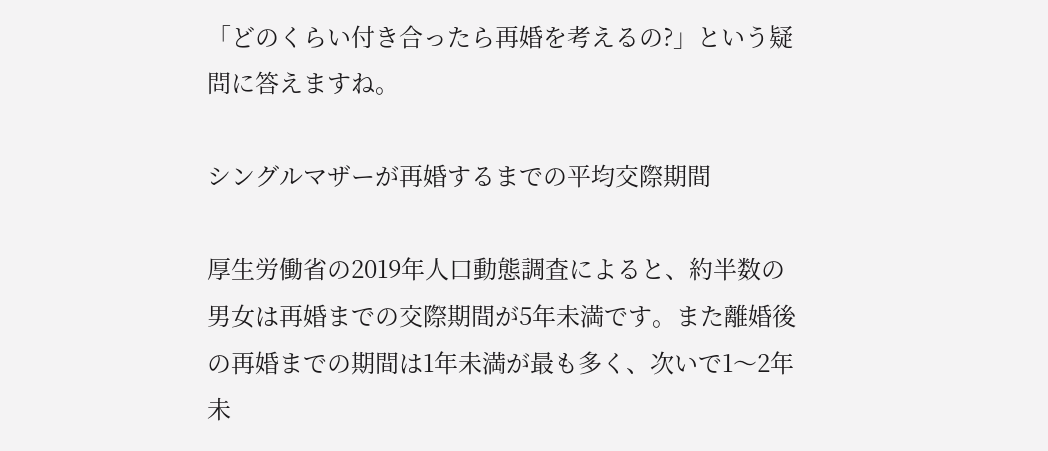「どのくらい付き合ったら再婚を考えるの?」という疑問に答えますね。

シングルマザーが再婚するまでの平均交際期間

厚生労働省の2019年人口動態調査によると、約半数の男女は再婚までの交際期間が5年未満です。また離婚後の再婚までの期間は1年未満が最も多く、次いで1〜2年未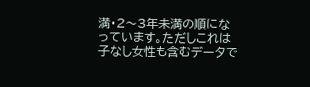満・2〜3年未満の順になっています。ただしこれは子なし女性も含むデータで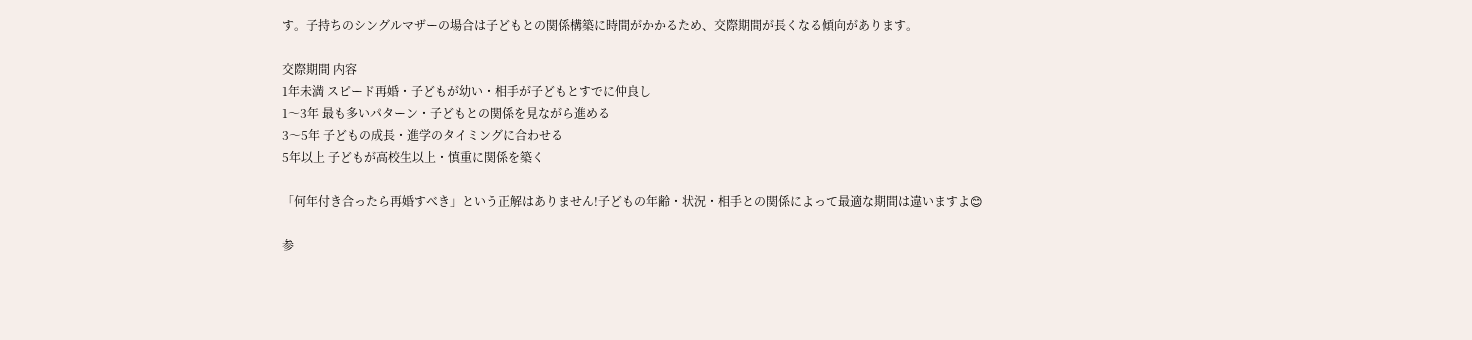す。子持ちのシングルマザーの場合は子どもとの関係構築に時間がかかるため、交際期間が長くなる傾向があります。

交際期間 内容
1年未満 スピード再婚・子どもが幼い・相手が子どもとすでに仲良し
1〜3年 最も多いパターン・子どもとの関係を見ながら進める
3〜5年 子どもの成長・進学のタイミングに合わせる
5年以上 子どもが高校生以上・慎重に関係を築く

「何年付き合ったら再婚すべき」という正解はありません!子どもの年齢・状況・相手との関係によって最適な期間は違いますよ😊

参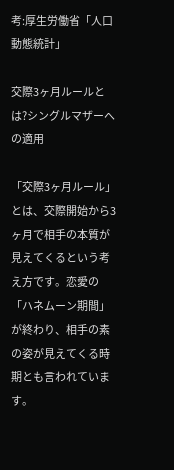考:厚生労働省「人口動態統計」

交際3ヶ月ルールとは?シングルマザーへの適用

「交際3ヶ月ルール」とは、交際開始から3ヶ月で相手の本質が見えてくるという考え方です。恋愛の「ハネムーン期間」が終わり、相手の素の姿が見えてくる時期とも言われています。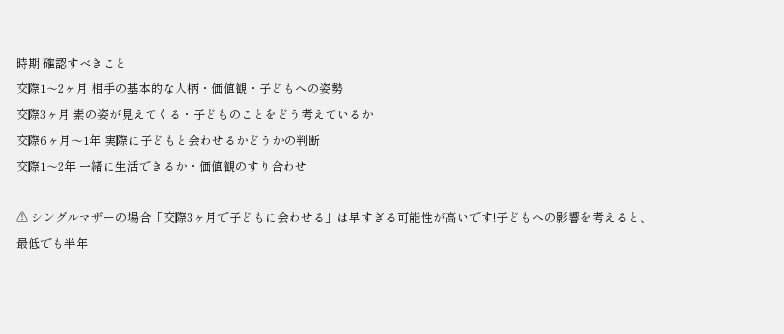時期 確認すべきこと
交際1〜2ヶ月 相手の基本的な人柄・価値観・子どもへの姿勢
交際3ヶ月 素の姿が見えてくる・子どものことをどう考えているか
交際6ヶ月〜1年 実際に子どもと会わせるかどうかの判断
交際1〜2年 一緒に生活できるか・価値観のすり合わせ

⚠ シングルマザーの場合「交際3ヶ月で子どもに会わせる」は早すぎる可能性が高いです!子どもへの影響を考えると、最低でも半年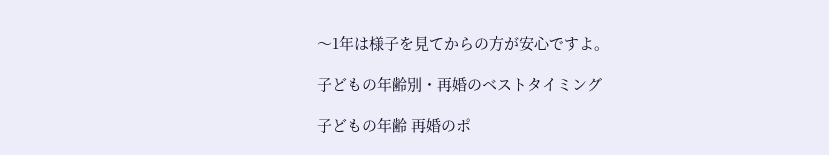〜1年は様子を見てからの方が安心ですよ。

子どもの年齢別・再婚のベストタイミング

子どもの年齢 再婚のポ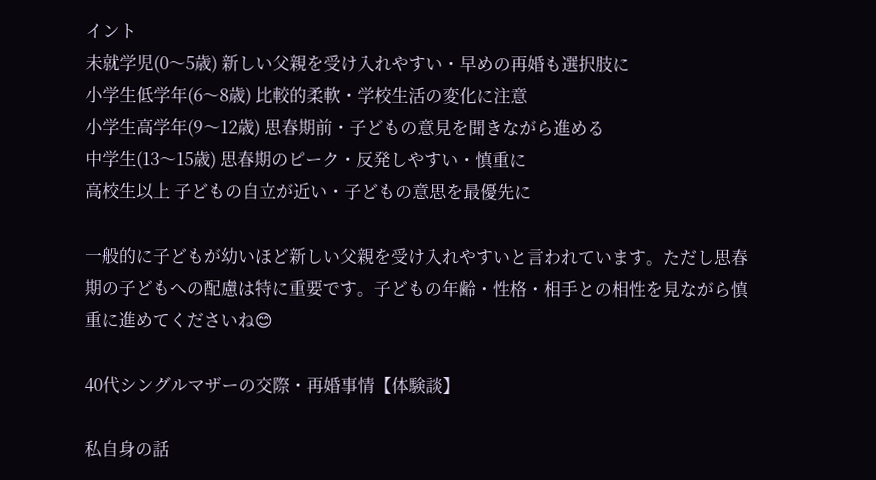イント
未就学児(0〜5歳) 新しい父親を受け入れやすい・早めの再婚も選択肢に
小学生低学年(6〜8歳) 比較的柔軟・学校生活の変化に注意
小学生高学年(9〜12歳) 思春期前・子どもの意見を聞きながら進める
中学生(13〜15歳) 思春期のピーク・反発しやすい・慎重に
高校生以上 子どもの自立が近い・子どもの意思を最優先に

一般的に子どもが幼いほど新しい父親を受け入れやすいと言われています。ただし思春期の子どもへの配慮は特に重要です。子どもの年齢・性格・相手との相性を見ながら慎重に進めてくださいね😊

40代シングルマザーの交際・再婚事情【体験談】

私自身の話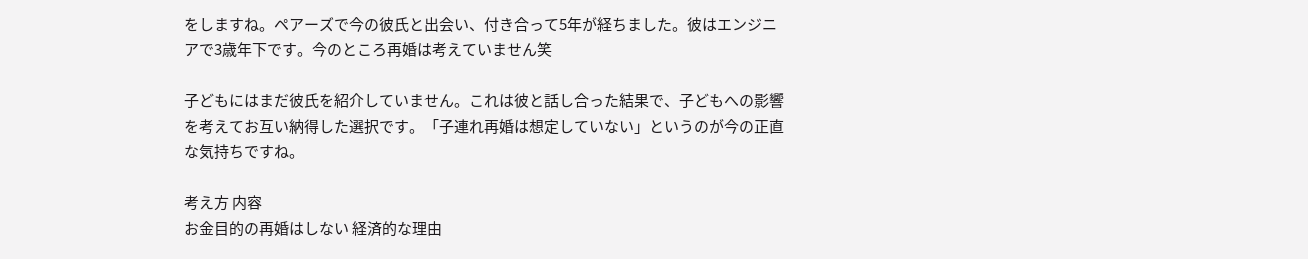をしますね。ペアーズで今の彼氏と出会い、付き合って5年が経ちました。彼はエンジニアで3歳年下です。今のところ再婚は考えていません笑

子どもにはまだ彼氏を紹介していません。これは彼と話し合った結果で、子どもへの影響を考えてお互い納得した選択です。「子連れ再婚は想定していない」というのが今の正直な気持ちですね。

考え方 内容
お金目的の再婚はしない 経済的な理由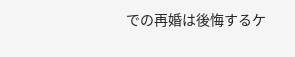での再婚は後悔するケ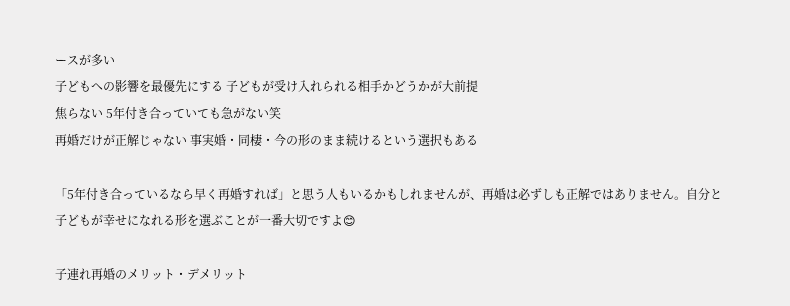ースが多い
子どもへの影響を最優先にする 子どもが受け入れられる相手かどうかが大前提
焦らない 5年付き合っていても急がない笑
再婚だけが正解じゃない 事実婚・同棲・今の形のまま続けるという選択もある

「5年付き合っているなら早く再婚すれば」と思う人もいるかもしれませんが、再婚は必ずしも正解ではありません。自分と子どもが幸せになれる形を選ぶことが一番大切ですよ😊

子連れ再婚のメリット・デメリット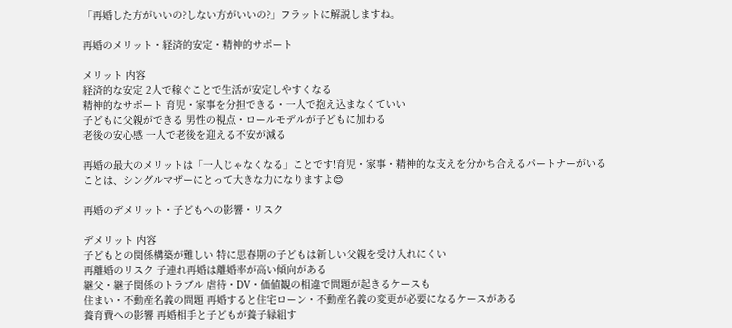「再婚した方がいいの?しない方がいいの?」フラットに解説しますね。

再婚のメリット・経済的安定・精神的サポート

メリット 内容
経済的な安定 2人で稼ぐことで生活が安定しやすくなる
精神的なサポート 育児・家事を分担できる・一人で抱え込まなくていい
子どもに父親ができる 男性の視点・ロールモデルが子どもに加わる
老後の安心感 一人で老後を迎える不安が減る

再婚の最大のメリットは「一人じゃなくなる」ことです!育児・家事・精神的な支えを分かち合えるパートナーがいることは、シングルマザーにとって大きな力になりますよ😊

再婚のデメリット・子どもへの影響・リスク

デメリット 内容
子どもとの関係構築が難しい 特に思春期の子どもは新しい父親を受け入れにくい
再離婚のリスク 子連れ再婚は離婚率が高い傾向がある
継父・継子関係のトラブル 虐待・DV・価値観の相違で問題が起きるケースも
住まい・不動産名義の問題 再婚すると住宅ローン・不動産名義の変更が必要になるケースがある
養育費への影響 再婚相手と子どもが養子縁組す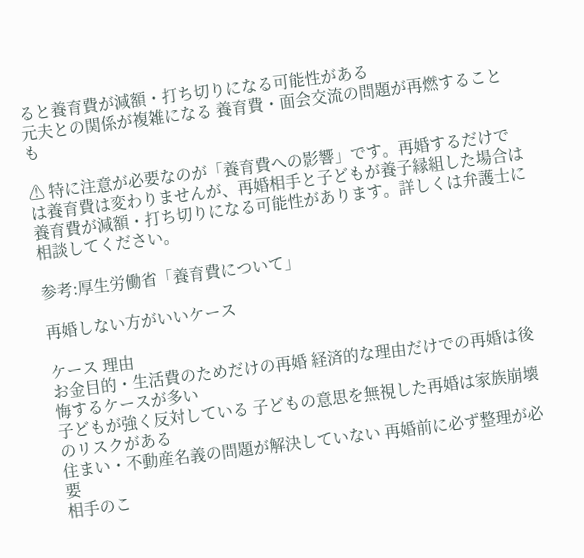ると養育費が減額・打ち切りになる可能性がある
元夫との関係が複雑になる 養育費・面会交流の問題が再燃することも

⚠ 特に注意が必要なのが「養育費への影響」です。再婚するだけでは養育費は変わりませんが、再婚相手と子どもが養子縁組した場合は養育費が減額・打ち切りになる可能性があります。詳しくは弁護士に相談してください。

参考:厚生労働省「養育費について」

再婚しない方がいいケース

ケース 理由
お金目的・生活費のためだけの再婚 経済的な理由だけでの再婚は後悔するケースが多い
子どもが強く反対している 子どもの意思を無視した再婚は家族崩壊のリスクがある
住まい・不動産名義の問題が解決していない 再婚前に必ず整理が必要
相手のこ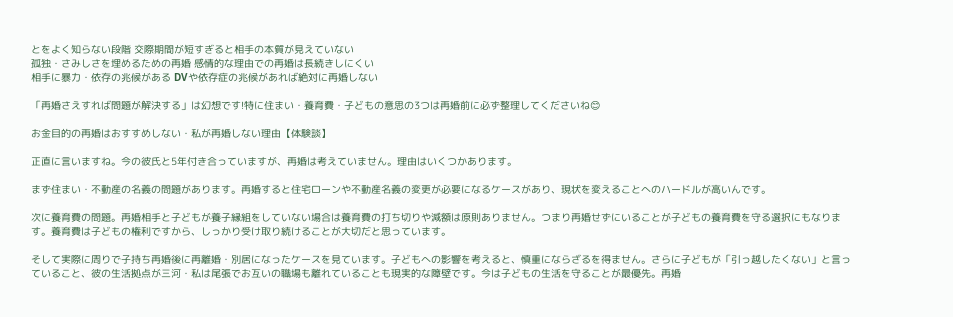とをよく知らない段階 交際期間が短すぎると相手の本質が見えていない
孤独・さみしさを埋めるための再婚 感情的な理由での再婚は長続きしにくい
相手に暴力・依存の兆候がある DVや依存症の兆候があれば絶対に再婚しない

「再婚さえすれば問題が解決する」は幻想です!特に住まい・養育費・子どもの意思の3つは再婚前に必ず整理してくださいね😊

お金目的の再婚はおすすめしない・私が再婚しない理由【体験談】

正直に言いますね。今の彼氏と5年付き合っていますが、再婚は考えていません。理由はいくつかあります。

まず住まい・不動産の名義の問題があります。再婚すると住宅ローンや不動産名義の変更が必要になるケースがあり、現状を変えることへのハードルが高いんです。

次に養育費の問題。再婚相手と子どもが養子縁組をしていない場合は養育費の打ち切りや減額は原則ありません。つまり再婚せずにいることが子どもの養育費を守る選択にもなります。養育費は子どもの権利ですから、しっかり受け取り続けることが大切だと思っています。

そして実際に周りで子持ち再婚後に再離婚・別居になったケースを見ています。子どもへの影響を考えると、慎重にならざるを得ません。さらに子どもが「引っ越したくない」と言っていること、彼の生活拠点が三河・私は尾張でお互いの職場も離れていることも現実的な障壁です。今は子どもの生活を守ることが最優先。再婚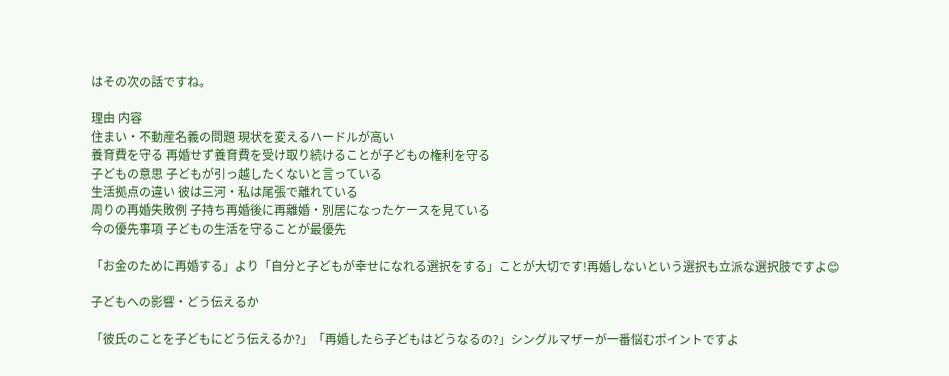はその次の話ですね。

理由 内容
住まい・不動産名義の問題 現状を変えるハードルが高い
養育費を守る 再婚せず養育費を受け取り続けることが子どもの権利を守る
子どもの意思 子どもが引っ越したくないと言っている
生活拠点の違い 彼は三河・私は尾張で離れている
周りの再婚失敗例 子持ち再婚後に再離婚・別居になったケースを見ている
今の優先事項 子どもの生活を守ることが最優先

「お金のために再婚する」より「自分と子どもが幸せになれる選択をする」ことが大切です!再婚しないという選択も立派な選択肢ですよ😊

子どもへの影響・どう伝えるか

「彼氏のことを子どもにどう伝えるか?」「再婚したら子どもはどうなるの?」シングルマザーが一番悩むポイントですよ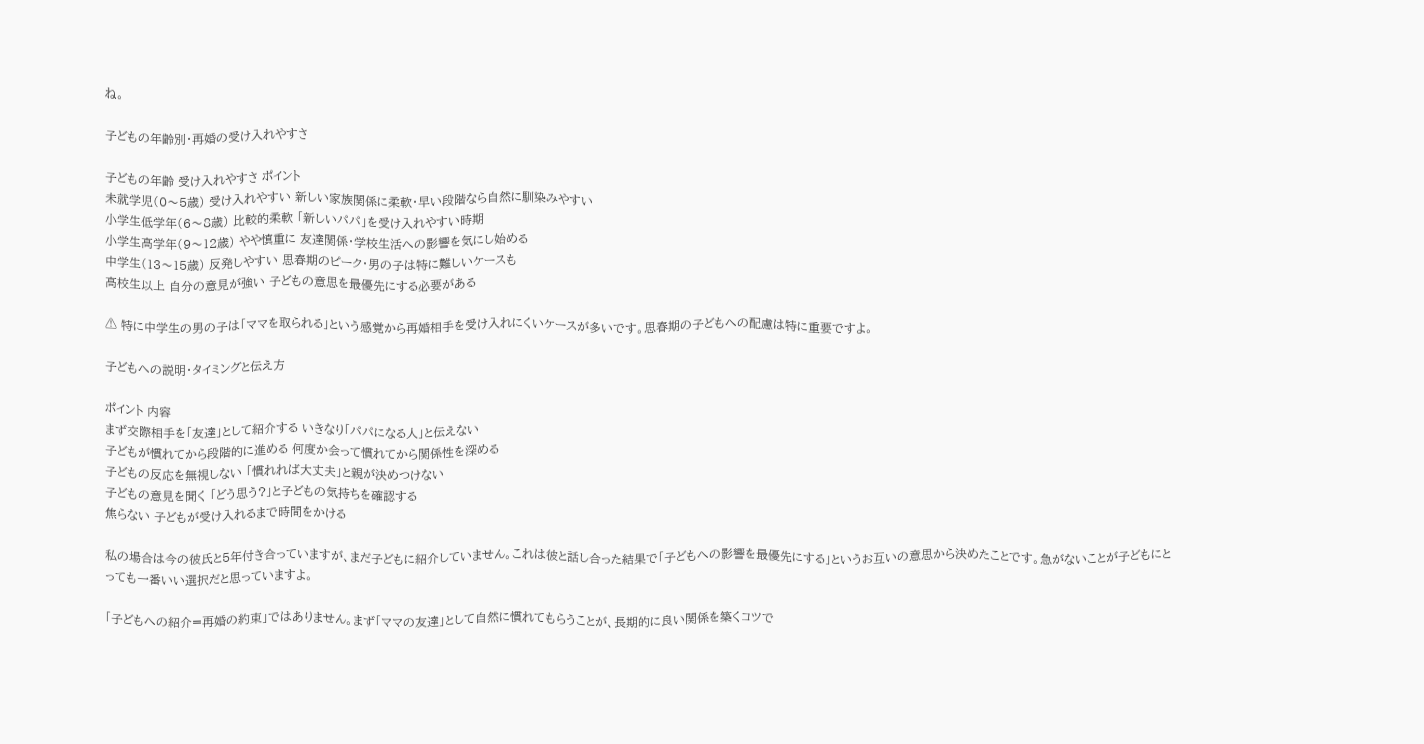ね。

子どもの年齢別・再婚の受け入れやすさ

子どもの年齢 受け入れやすさ ポイント
未就学児(0〜5歳) 受け入れやすい 新しい家族関係に柔軟・早い段階なら自然に馴染みやすい
小学生低学年(6〜8歳) 比較的柔軟 「新しいパパ」を受け入れやすい時期
小学生高学年(9〜12歳) やや慎重に 友達関係・学校生活への影響を気にし始める
中学生(13〜15歳) 反発しやすい 思春期のピーク・男の子は特に難しいケースも
高校生以上 自分の意見が強い 子どもの意思を最優先にする必要がある

⚠ 特に中学生の男の子は「ママを取られる」という感覚から再婚相手を受け入れにくいケースが多いです。思春期の子どもへの配慮は特に重要ですよ。

子どもへの説明・タイミングと伝え方

ポイント 内容
まず交際相手を「友達」として紹介する いきなり「パパになる人」と伝えない
子どもが慣れてから段階的に進める 何度か会って慣れてから関係性を深める
子どもの反応を無視しない 「慣れれば大丈夫」と親が決めつけない
子どもの意見を聞く 「どう思う?」と子どもの気持ちを確認する
焦らない 子どもが受け入れるまで時間をかける

私の場合は今の彼氏と5年付き合っていますが、まだ子どもに紹介していません。これは彼と話し合った結果で「子どもへの影響を最優先にする」というお互いの意思から決めたことです。急がないことが子どもにとっても一番いい選択だと思っていますよ。

「子どもへの紹介=再婚の約束」ではありません。まず「ママの友達」として自然に慣れてもらうことが、長期的に良い関係を築くコツで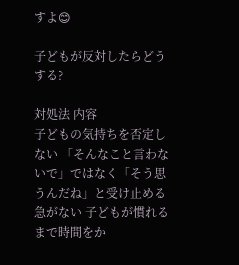すよ😊

子どもが反対したらどうする?

対処法 内容
子どもの気持ちを否定しない 「そんなこと言わないで」ではなく「そう思うんだね」と受け止める
急がない 子どもが慣れるまで時間をか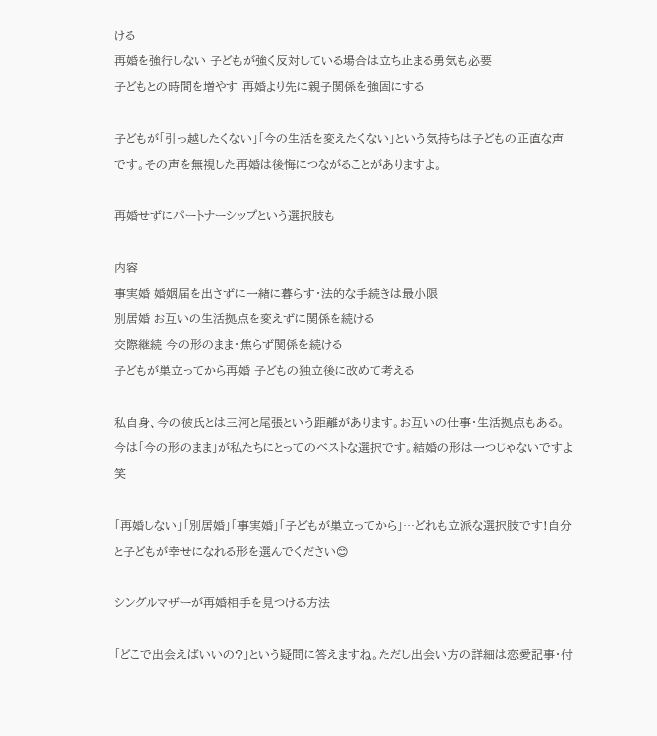ける
再婚を強行しない 子どもが強く反対している場合は立ち止まる勇気も必要
子どもとの時間を増やす 再婚より先に親子関係を強固にする

子どもが「引っ越したくない」「今の生活を変えたくない」という気持ちは子どもの正直な声です。その声を無視した再婚は後悔につながることがありますよ。

再婚せずにパートナーシップという選択肢も

内容
事実婚 婚姻届を出さずに一緒に暮らす・法的な手続きは最小限
別居婚 お互いの生活拠点を変えずに関係を続ける
交際継続 今の形のまま・焦らず関係を続ける
子どもが巣立ってから再婚 子どもの独立後に改めて考える

私自身、今の彼氏とは三河と尾張という距離があります。お互いの仕事・生活拠点もある。今は「今の形のまま」が私たちにとってのベストな選択です。結婚の形は一つじゃないですよ笑

「再婚しない」「別居婚」「事実婚」「子どもが巣立ってから」…どれも立派な選択肢です!自分と子どもが幸せになれる形を選んでください😊

シングルマザーが再婚相手を見つける方法

「どこで出会えばいいの?」という疑問に答えますね。ただし出会い方の詳細は恋愛記事・付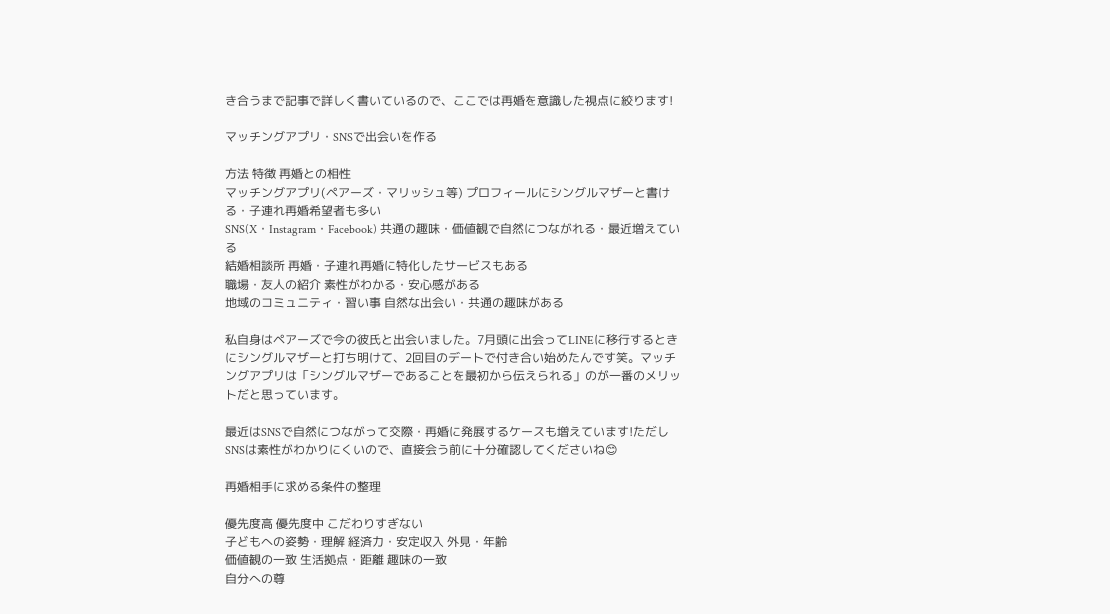き合うまで記事で詳しく書いているので、ここでは再婚を意識した視点に絞ります!

マッチングアプリ・SNSで出会いを作る

方法 特徴 再婚との相性
マッチングアプリ(ペアーズ・マリッシュ等) プロフィールにシングルマザーと書ける・子連れ再婚希望者も多い
SNS(X・Instagram・Facebook) 共通の趣味・価値観で自然につながれる・最近増えている
結婚相談所 再婚・子連れ再婚に特化したサービスもある
職場・友人の紹介 素性がわかる・安心感がある
地域のコミュニティ・習い事 自然な出会い・共通の趣味がある

私自身はペアーズで今の彼氏と出会いました。7月頭に出会ってLINEに移行するときにシングルマザーと打ち明けて、2回目のデートで付き合い始めたんです笑。マッチングアプリは「シングルマザーであることを最初から伝えられる」のが一番のメリットだと思っています。

最近はSNSで自然につながって交際・再婚に発展するケースも増えています!ただしSNSは素性がわかりにくいので、直接会う前に十分確認してくださいね😊

再婚相手に求める条件の整理

優先度高 優先度中 こだわりすぎない
子どもへの姿勢・理解 経済力・安定収入 外見・年齢
価値観の一致 生活拠点・距離 趣味の一致
自分への尊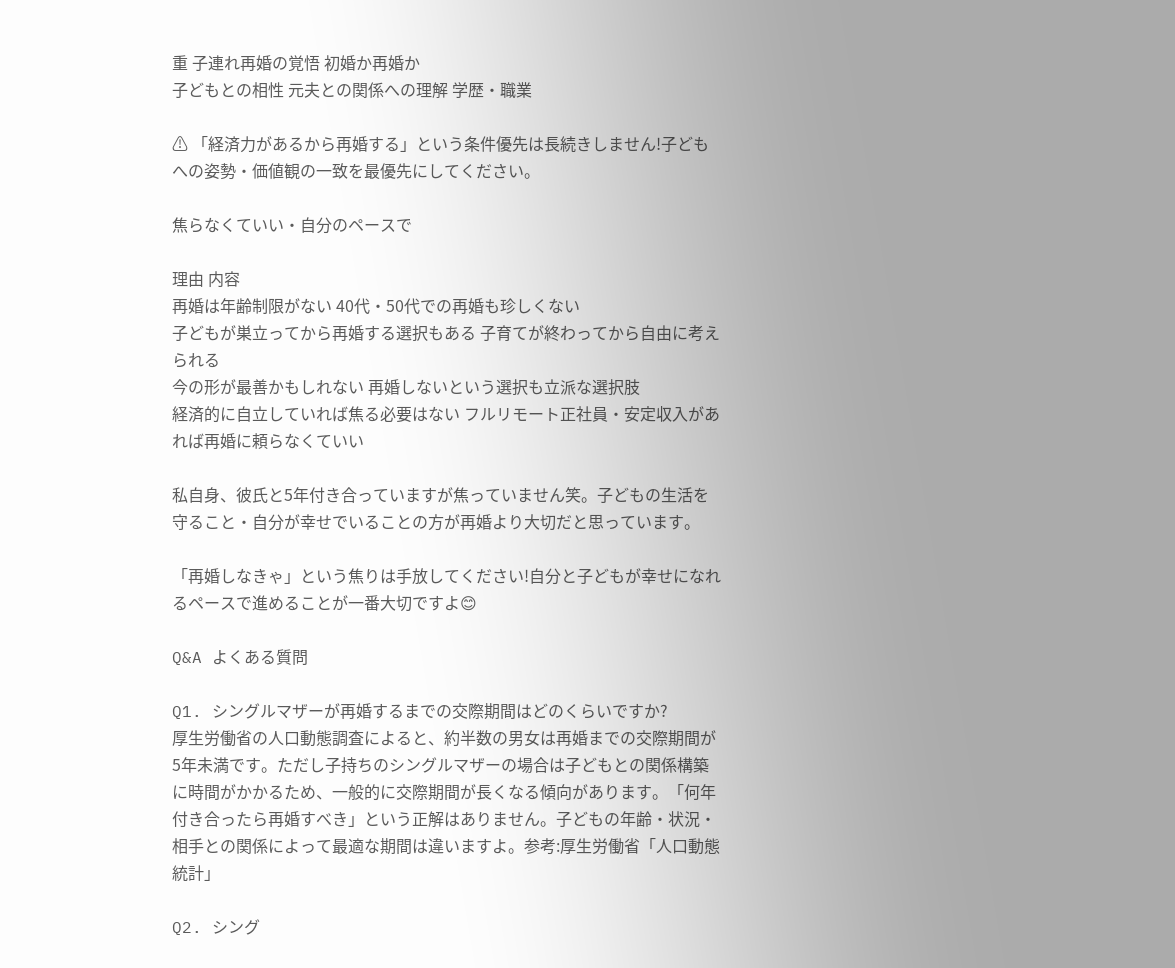重 子連れ再婚の覚悟 初婚か再婚か
子どもとの相性 元夫との関係への理解 学歴・職業

⚠ 「経済力があるから再婚する」という条件優先は長続きしません!子どもへの姿勢・価値観の一致を最優先にしてください。

焦らなくていい・自分のペースで

理由 内容
再婚は年齢制限がない 40代・50代での再婚も珍しくない
子どもが巣立ってから再婚する選択もある 子育てが終わってから自由に考えられる
今の形が最善かもしれない 再婚しないという選択も立派な選択肢
経済的に自立していれば焦る必要はない フルリモート正社員・安定収入があれば再婚に頼らなくていい

私自身、彼氏と5年付き合っていますが焦っていません笑。子どもの生活を守ること・自分が幸せでいることの方が再婚より大切だと思っています。

「再婚しなきゃ」という焦りは手放してください!自分と子どもが幸せになれるペースで進めることが一番大切ですよ😊

Q&A よくある質問

Q1. シングルマザーが再婚するまでの交際期間はどのくらいですか?
厚生労働省の人口動態調査によると、約半数の男女は再婚までの交際期間が5年未満です。ただし子持ちのシングルマザーの場合は子どもとの関係構築に時間がかかるため、一般的に交際期間が長くなる傾向があります。「何年付き合ったら再婚すべき」という正解はありません。子どもの年齢・状況・相手との関係によって最適な期間は違いますよ。参考:厚生労働省「人口動態統計」

Q2. シング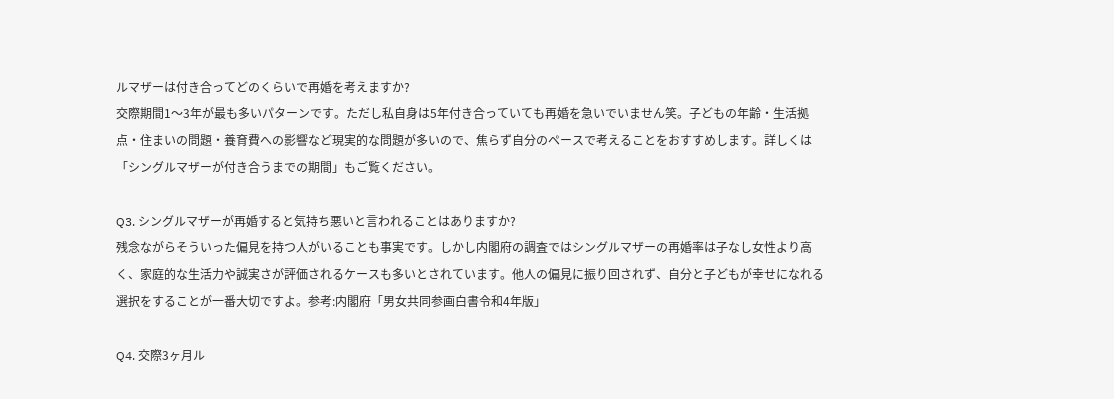ルマザーは付き合ってどのくらいで再婚を考えますか?
交際期間1〜3年が最も多いパターンです。ただし私自身は5年付き合っていても再婚を急いでいません笑。子どもの年齢・生活拠点・住まいの問題・養育費への影響など現実的な問題が多いので、焦らず自分のペースで考えることをおすすめします。詳しくは「シングルマザーが付き合うまでの期間」もご覧ください。

Q3. シングルマザーが再婚すると気持ち悪いと言われることはありますか?
残念ながらそういった偏見を持つ人がいることも事実です。しかし内閣府の調査ではシングルマザーの再婚率は子なし女性より高く、家庭的な生活力や誠実さが評価されるケースも多いとされています。他人の偏見に振り回されず、自分と子どもが幸せになれる選択をすることが一番大切ですよ。参考:内閣府「男女共同参画白書令和4年版」

Q4. 交際3ヶ月ル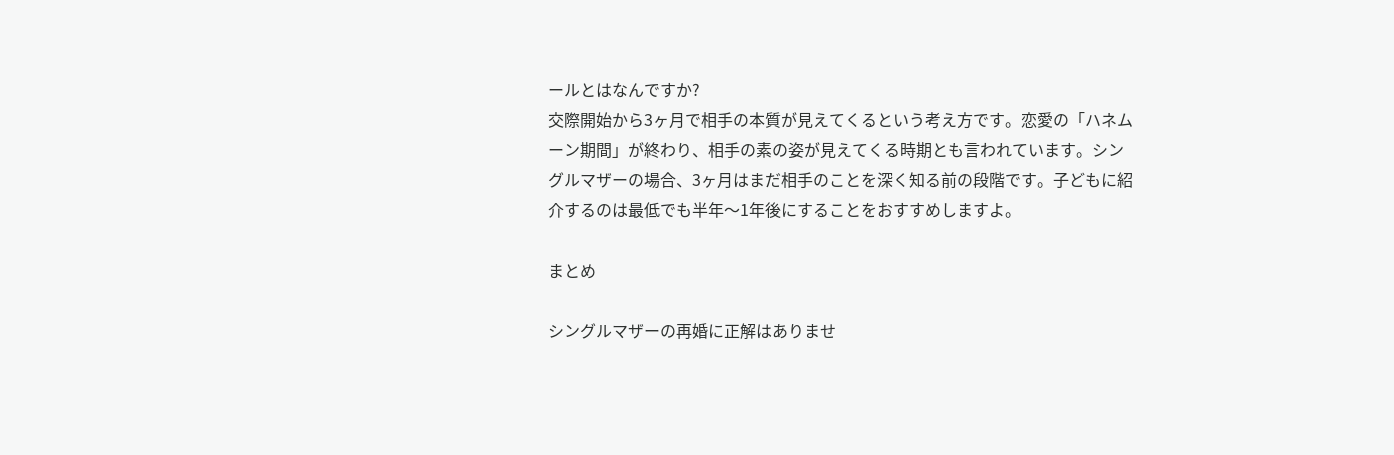ールとはなんですか?
交際開始から3ヶ月で相手の本質が見えてくるという考え方です。恋愛の「ハネムーン期間」が終わり、相手の素の姿が見えてくる時期とも言われています。シングルマザーの場合、3ヶ月はまだ相手のことを深く知る前の段階です。子どもに紹介するのは最低でも半年〜1年後にすることをおすすめしますよ。

まとめ

シングルマザーの再婚に正解はありませ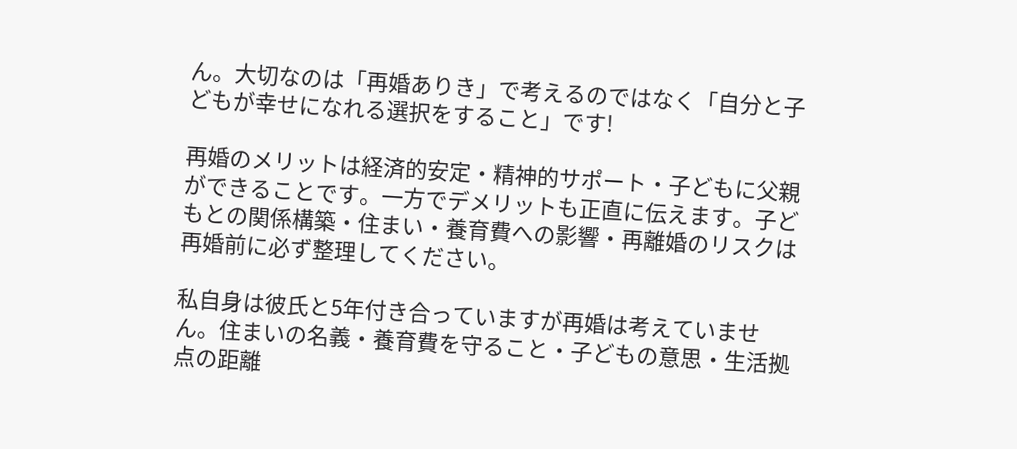ん。大切なのは「再婚ありき」で考えるのではなく「自分と子どもが幸せになれる選択をすること」です!

再婚のメリットは経済的安定・精神的サポート・子どもに父親ができることです。一方でデメリットも正直に伝えます。子どもとの関係構築・住まい・養育費への影響・再離婚のリスクは再婚前に必ず整理してください。

私自身は彼氏と5年付き合っていますが再婚は考えていません。住まいの名義・養育費を守ること・子どもの意思・生活拠点の距離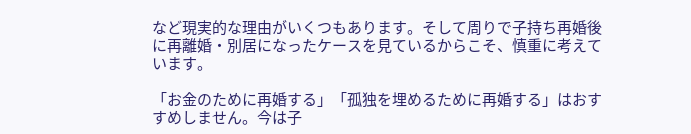など現実的な理由がいくつもあります。そして周りで子持ち再婚後に再離婚・別居になったケースを見ているからこそ、慎重に考えています。

「お金のために再婚する」「孤独を埋めるために再婚する」はおすすめしません。今は子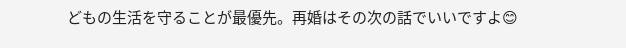どもの生活を守ることが最優先。再婚はその次の話でいいですよ😊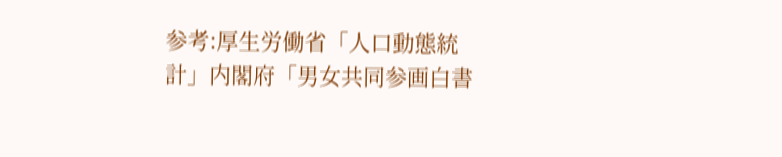参考:厚生労働省「人口動態統計」内閣府「男女共同参画白書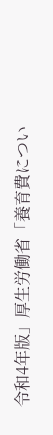令和4年版」厚生労働省「養育費につい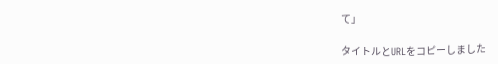て」

タイトルとURLをコピーしました